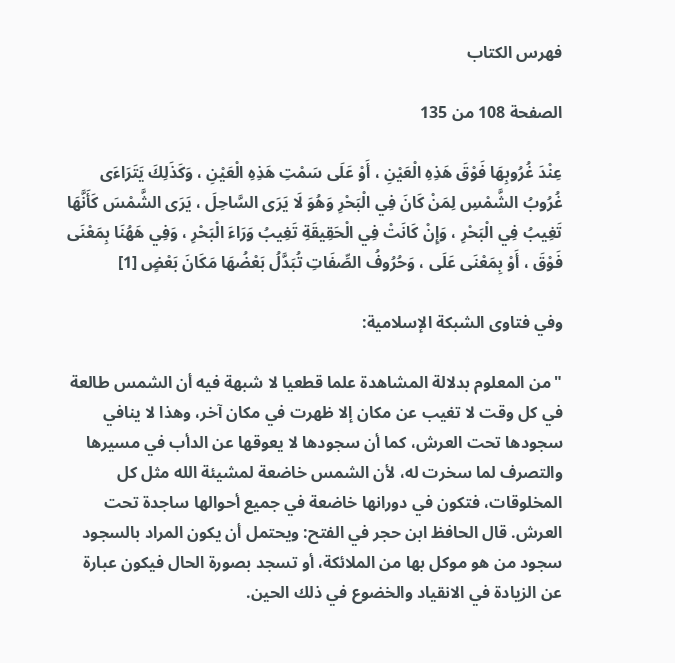فهرس الكتاب

الصفحة 108 من 135

عِنْدَ غُرُوبِهَا فَوْقَ هَذِهِ الْعَيْنِ ، أَوْ عَلَى سَمْتِ هَذِهِ الْعَيْنِ ، وَكَذَلِكَ يَتَرَاءَى غُرُوبُ الشَّمْسِ لِمَنْ كَانَ فِي الْبَحْرِ وَهُوَ لَا يَرَى السَّاحِلَ ، يَرَى الشَّمْسَ كَأَنَّهَا تَغِيبُ فِي الْبَحْرِ ، وَإِنْ كَانَتْ فِي الْحَقِيقَةِ تَغِيبُ وَرَاءَ الْبَحْرِ ، وَفِي هَهُنَا بِمَعْنَى فَوْقَ ، أَوْ بِمَعْنَى عَلَى ، وَحُرُوفُ الصِّفَاتِ تُبَدَّلُ بَعْضُهَا مَكَانَ بَعْضٍ [1]

وفي فتاوى الشبكة الإسلامية:

"من المعلوم بدلالة المشاهدة علما قطعيا لا شبهة فيه أن الشمس طالعة في كل وقت لا تغيب عن مكان إلا ظهرت في مكان آخر، وهذا لا ينافي سجودها تحت العرش، كما أن سجودها لا يعوقها عن الدأب في مسيرها والتصرف لما سخرت له، لأن الشمس خاضعة لمشيئة الله مثل كل المخلوقات، فتكون في دورانها خاضعة في جميع أحوالها ساجدة تحت العرش. قال الحافظ ابن حجر في الفتح: ويحتمل أن يكون المراد بالسجود سجود من هو موكل بها من الملائكة، أو تسجد بصورة الحال فيكون عبارة عن الزيادة في الانقياد والخضوع في ذلك الحين.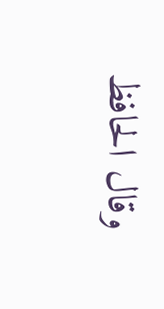وقال الحافظ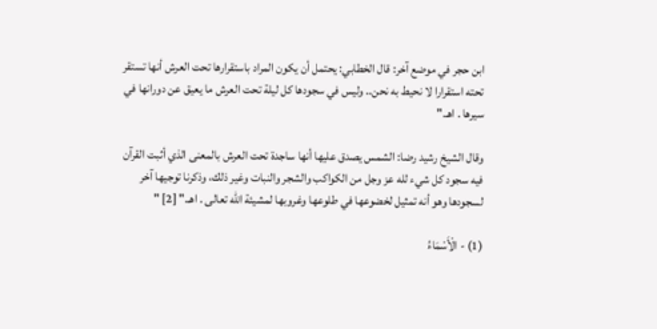ابن حجر في موضع آخر: قال الخطابي: يحتمل أن يكون المراد باستقرارها تحت العرش أنها تستقر تحته استقرارا لا نحيط به نحن.. وليس في سجودها كل ليلة تحت العرش ما يعيق عن دورانها في سيرها . اهـ."

وقال الشيخ رشيد رضا: الشمس يصدق عليها أنها ساجدة تحت العرش بالمعنى الذي أثبت القرآن فيه سجود كل شيء لله عز وجل من الكواكب والشجر والنبات وغير ذلك، وذكرنا توجيها آخر لسجودها وهو أنه تمثيل لخضوعها في طلوعها وغروبها لمشيئة الله تعالى . اهـ." [2] "

(1) - الْأَسْمَاءُ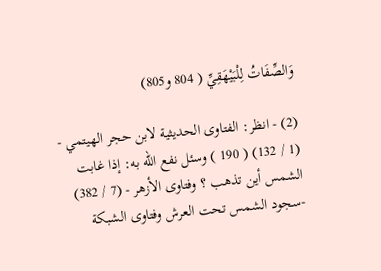وَالصِّفَاتُ لِلْبَيْهَقِيِّ ( 804 و805)

(2) - انظر: الفتاوى الحديثية لابن حجر الهيتمي - (1 / 132) ( 190 ) وسئل نفع الله به: إذا غابت الشمس أين تذهب ؟ وفتاوى الأزهر - (7 / 382) -سجود الشمس تحت العرش وفتاوى الشبكة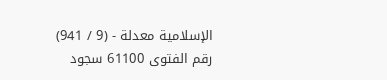الإسلامية معدلة - (9 / 941) رقم الفتوى 61100 سجود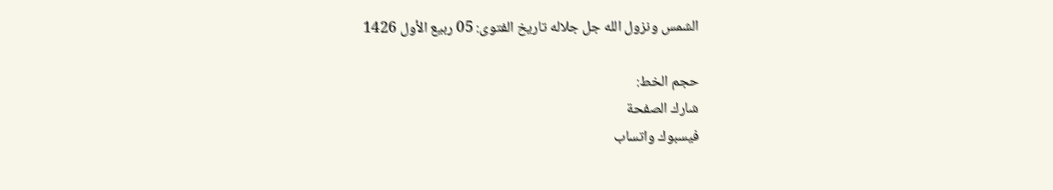الشمس ونزول الله جل جلاله تاريخ الفتوى: 05 ربيع الأول 1426

حجم الخط:
شارك الصفحة
فيسبوك واتساب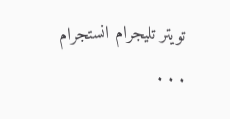تويتر تليجرام انستجرام
. . .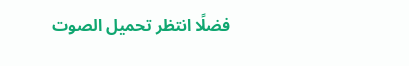فضلًا انتظر تحميل الصوت